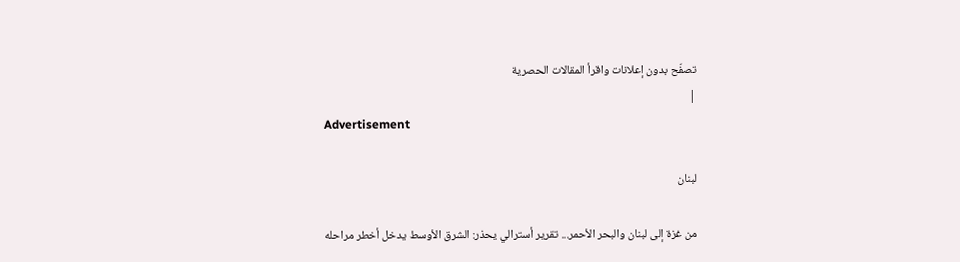تصفّح بدون إعلانات واقرأ المقالات الحصرية
|
Advertisement

لبنان

من غزة إلى لبنان والبحر الأحمر... تقرير أسترالي يحذر: الشرق الأوسط يدخل أخطر مراحله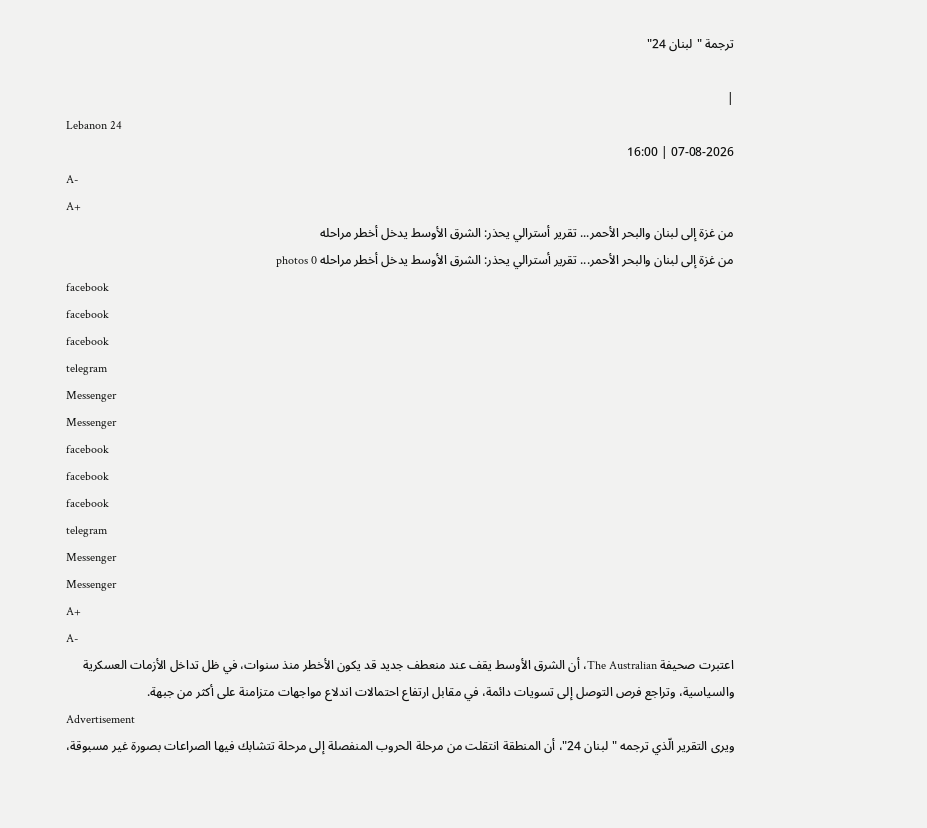ترجمة "لبنان 24"

|
Lebanon 24
07-08-2026 | 16:00
A-
A+
من غزة إلى لبنان والبحر الأحمر... تقرير أسترالي يحذر: الشرق الأوسط يدخل أخطر مراحله
من غزة إلى لبنان والبحر الأحمر... تقرير أسترالي يحذر: الشرق الأوسط يدخل أخطر مراحله photos 0
facebook
facebook
facebook
telegram
Messenger
Messenger
facebook
facebook
facebook
telegram
Messenger
Messenger
A+
A-
اعتبرت صحيفة The Australian، أن الشرق الأوسط يقف عند منعطف جديد قد يكون الأخطر منذ سنوات، في ظل تداخل الأزمات العسكرية والسياسية، وتراجع فرص التوصل إلى تسويات دائمة، في مقابل ارتفاع احتمالات اندلاع مواجهات متزامنة على أكثر من جبهة.
Advertisement
ويرى التقرير الّذي ترجمه "لبنان 24"، أن المنطقة انتقلت من مرحلة الحروب المنفصلة إلى مرحلة تتشابك فيها الصراعات بصورة غير مسبوقة،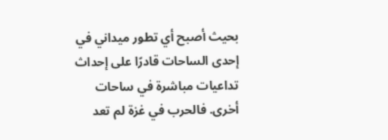بحيث أصبح أي تطور ميداني في إحدى الساحات قادرًا على إحداث تداعيات مباشرة في ساحات أخرى. فالحرب في غزة لم تعد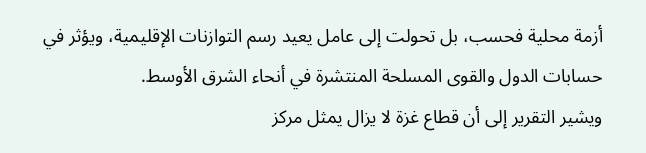أزمة محلية فحسب، بل تحولت إلى عامل يعيد رسم التوازنات الإقليمية، ويؤثر في حسابات الدول والقوى المسلحة المنتشرة في أنحاء الشرق الأوسط.
ويشير التقرير إلى أن قطاع غزة لا يزال يمثل مركز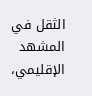الثقل في المشهد الإقليمي،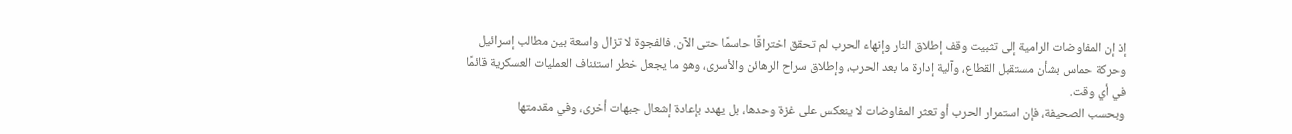إذ إن المفاوضات الرامية إلى تثبيت وقف إطلاق النار وإنهاء الحرب لم تحقق اختراقًا حاسمًا حتى الآن. فالفجوة لا تزال واسعة بين مطالب إسرائيل وحركة حماس بشأن مستقبل القطاع، وآلية إدارة ما بعد الحرب، وإطلاق سراح الرهائن والأسرى، وهو ما يجعل خطر استئناف العمليات العسكرية قائمًا في أي وقت.
وبحسب الصحيفة، فإن استمرار الحرب أو تعثر المفاوضات لا ينعكس على غزة وحدها، بل يهدد بإعادة إشعال جبهات أخرى، وفي مقدمتها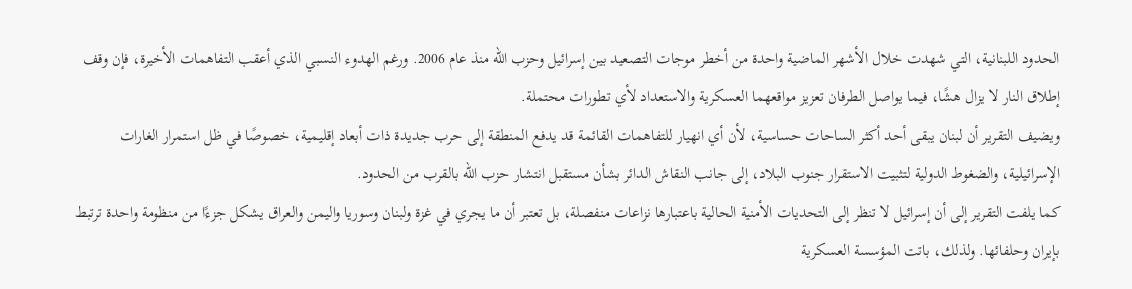الحدود اللبنانية، التي شهدت خلال الأشهر الماضية واحدة من أخطر موجات التصعيد بين إسرائيل وحزب الله منذ عام 2006. ورغم الهدوء النسبي الذي أعقب التفاهمات الأخيرة، فإن وقف إطلاق النار لا يزال هشًا، فيما يواصل الطرفان تعزيز مواقعهما العسكرية والاستعداد لأي تطورات محتملة.
ويضيف التقرير أن لبنان يبقى أحد أكثر الساحات حساسية، لأن أي انهيار للتفاهمات القائمة قد يدفع المنطقة إلى حرب جديدة ذات أبعاد إقليمية، خصوصًا في ظل استمرار الغارات الإسرائيلية، والضغوط الدولية لتثبيت الاستقرار جنوب البلاد، إلى جانب النقاش الدائر بشأن مستقبل انتشار حزب الله بالقرب من الحدود.
كما يلفت التقرير إلى أن إسرائيل لا تنظر إلى التحديات الأمنية الحالية باعتبارها نزاعات منفصلة، بل تعتبر أن ما يجري في غزة ولبنان وسوريا واليمن والعراق يشكل جزءًا من منظومة واحدة ترتبط بإيران وحلفائها. ولذلك، باتت المؤسسة العسكرية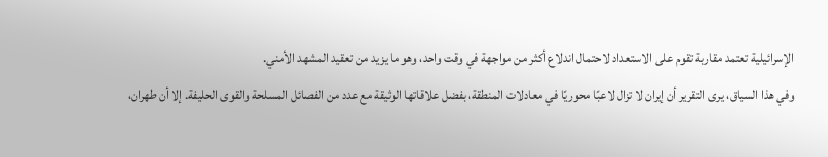الإسرائيلية تعتمد مقاربة تقوم على الاستعداد لاحتمال اندلاع أكثر من مواجهة في وقت واحد، وهو ما يزيد من تعقيد المشهد الأمني.
وفي هذا السياق، يرى التقرير أن إيران لا تزال لاعبًا محوريًا في معادلات المنطقة، بفضل علاقاتها الوثيقة مع عدد من الفصائل المسلحة والقوى الحليفة. إلا أن طهران،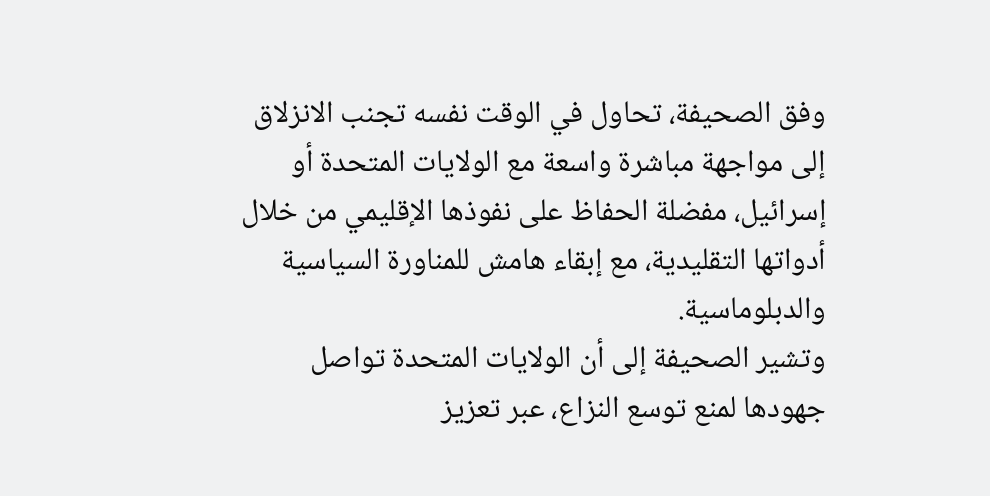وفق الصحيفة، تحاول في الوقت نفسه تجنب الانزلاق إلى مواجهة مباشرة واسعة مع الولايات المتحدة أو إسرائيل، مفضلة الحفاظ على نفوذها الإقليمي من خلال أدواتها التقليدية، مع إبقاء هامش للمناورة السياسية والدبلوماسية.
وتشير الصحيفة إلى أن الولايات المتحدة تواصل جهودها لمنع توسع النزاع، عبر تعزيز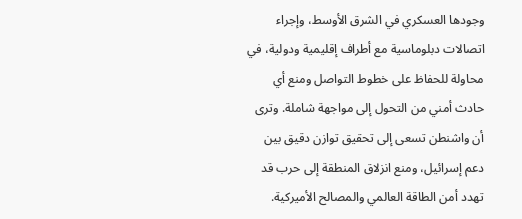وجودها العسكري في الشرق الأوسط، وإجراء اتصالات دبلوماسية مع أطراف إقليمية ودولية، في محاولة للحفاظ على خطوط التواصل ومنع أي حادث أمني من التحول إلى مواجهة شاملة. وترى أن واشنطن تسعى إلى تحقيق توازن دقيق بين دعم إسرائيل، ومنع انزلاق المنطقة إلى حرب قد تهدد أمن الطاقة العالمي والمصالح الأميركية.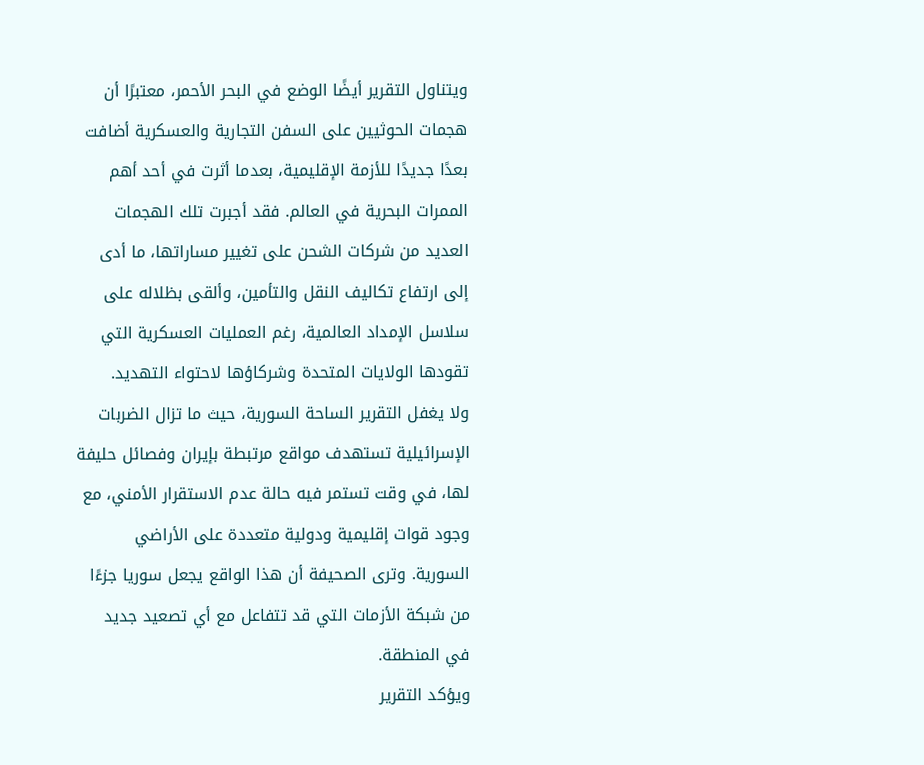ويتناول التقرير أيضًا الوضع في البحر الأحمر، معتبرًا أن هجمات الحوثيين على السفن التجارية والعسكرية أضافت بعدًا جديدًا للأزمة الإقليمية، بعدما أثرت في أحد أهم الممرات البحرية في العالم. فقد أجبرت تلك الهجمات العديد من شركات الشحن على تغيير مساراتها، ما أدى إلى ارتفاع تكاليف النقل والتأمين، وألقى بظلاله على سلاسل الإمداد العالمية، رغم العمليات العسكرية التي تقودها الولايات المتحدة وشركاؤها لاحتواء التهديد.
ولا يغفل التقرير الساحة السورية، حيث ما تزال الضربات الإسرائيلية تستهدف مواقع مرتبطة بإيران وفصائل حليفة لها، في وقت تستمر فيه حالة عدم الاستقرار الأمني، مع وجود قوات إقليمية ودولية متعددة على الأراضي السورية. وترى الصحيفة أن هذا الواقع يجعل سوريا جزءًا من شبكة الأزمات التي قد تتفاعل مع أي تصعيد جديد في المنطقة.
ويؤكد التقرير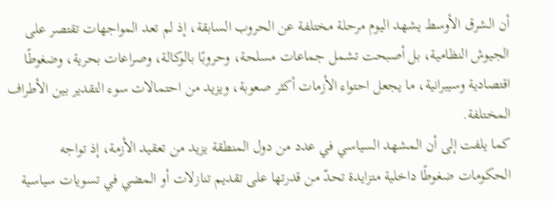أن الشرق الأوسط يشهد اليوم مرحلة مختلفة عن الحروب السابقة، إذ لم تعد المواجهات تقتصر على الجيوش النظامية، بل أصبحت تشمل جماعات مسلحة، وحروبًا بالوكالة، وصراعات بحرية، وضغوطًا اقتصادية وسيبرانية، ما يجعل احتواء الأزمات أكثر صعوبة، ويزيد من احتمالات سوء التقدير بين الأطراف المختلفة.
كما يلفت إلى أن المشهد السياسي في عدد من دول المنطقة يزيد من تعقيد الأزمة، إذ تواجه الحكومات ضغوطًا داخلية متزايدة تحدّ من قدرتها على تقديم تنازلات أو المضي في تسويات سياسية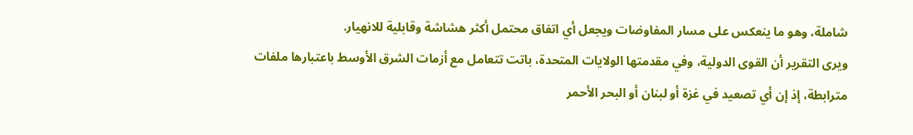شاملة، وهو ما ينعكس على مسار المفاوضات ويجعل أي اتفاق محتمل أكثر هشاشة وقابلية للانهيار.
ويرى التقرير أن القوى الدولية، وفي مقدمتها الولايات المتحدة، باتت تتعامل مع أزمات الشرق الأوسط باعتبارها ملفات مترابطة، إذ إن أي تصعيد في غزة أو لبنان أو البحر الأحمر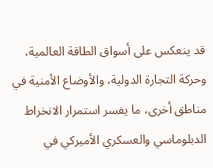قد ينعكس على أسواق الطاقة العالمية، وحركة التجارة الدولية، والأوضاع الأمنية في مناطق أخرى، ما يفسر استمرار الانخراط الدبلوماسي والعسكري الأميركي في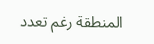المنطقة رغم تعدد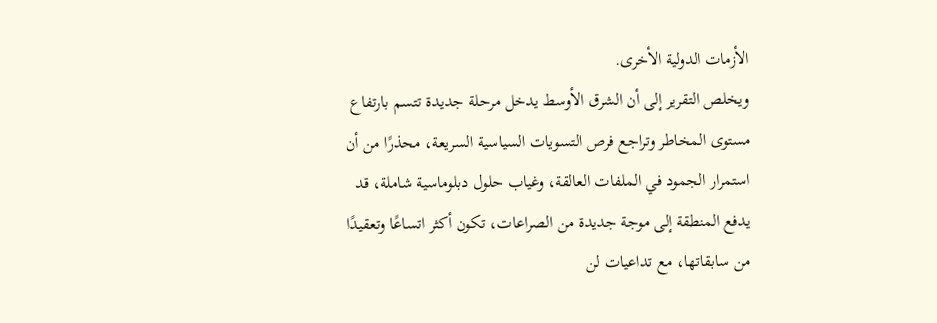الأزمات الدولية الأخرى.
ويخلص التقرير إلى أن الشرق الأوسط يدخل مرحلة جديدة تتسم بارتفاع مستوى المخاطر وتراجع فرص التسويات السياسية السريعة، محذرًا من أن استمرار الجمود في الملفات العالقة، وغياب حلول دبلوماسية شاملة، قد يدفع المنطقة إلى موجة جديدة من الصراعات، تكون أكثر اتساعًا وتعقيدًا من سابقاتها، مع تداعيات لن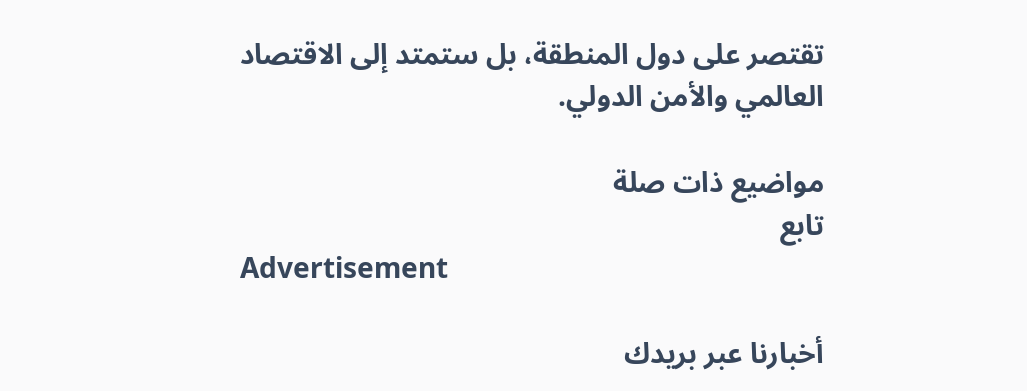تقتصر على دول المنطقة، بل ستمتد إلى الاقتصاد العالمي والأمن الدولي.

مواضيع ذات صلة
تابع
Advertisement

أخبارنا عبر بريدك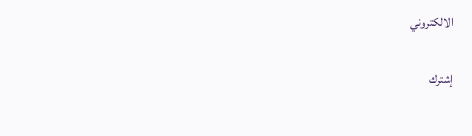الالكتروني

إشترك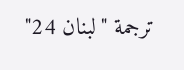ترجمة "لبنان 24"